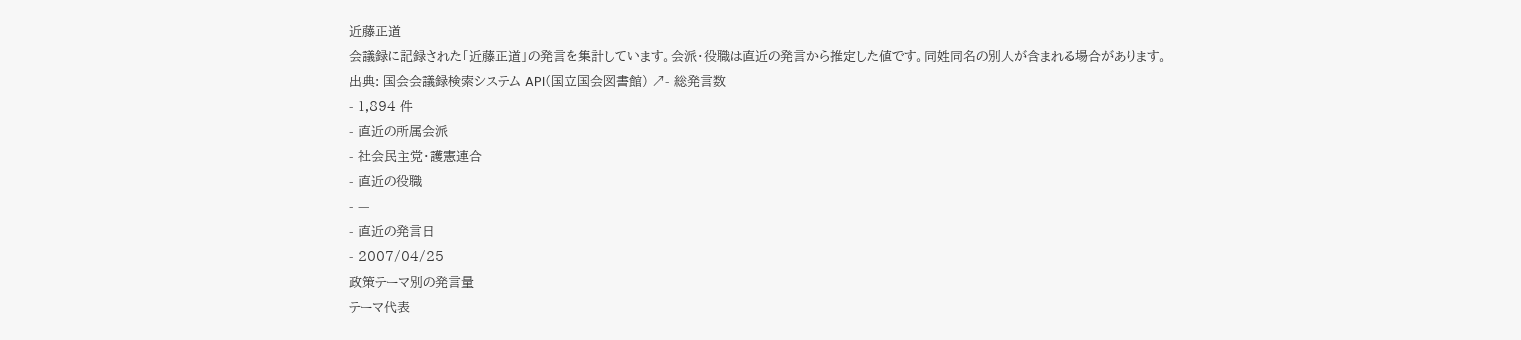近藤正道
会議録に記録された「近藤正道」の発言を集計しています。会派・役職は直近の発言から推定した値です。同姓同名の別人が含まれる場合があります。
出典: 国会会議録検索システム API(国立国会図書館) ↗- 総発言数
- 1,894 件
- 直近の所属会派
- 社会民主党・護憲連合
- 直近の役職
- —
- 直近の発言日
- 2007/04/25
政策テーマ別の発言量
テーマ代表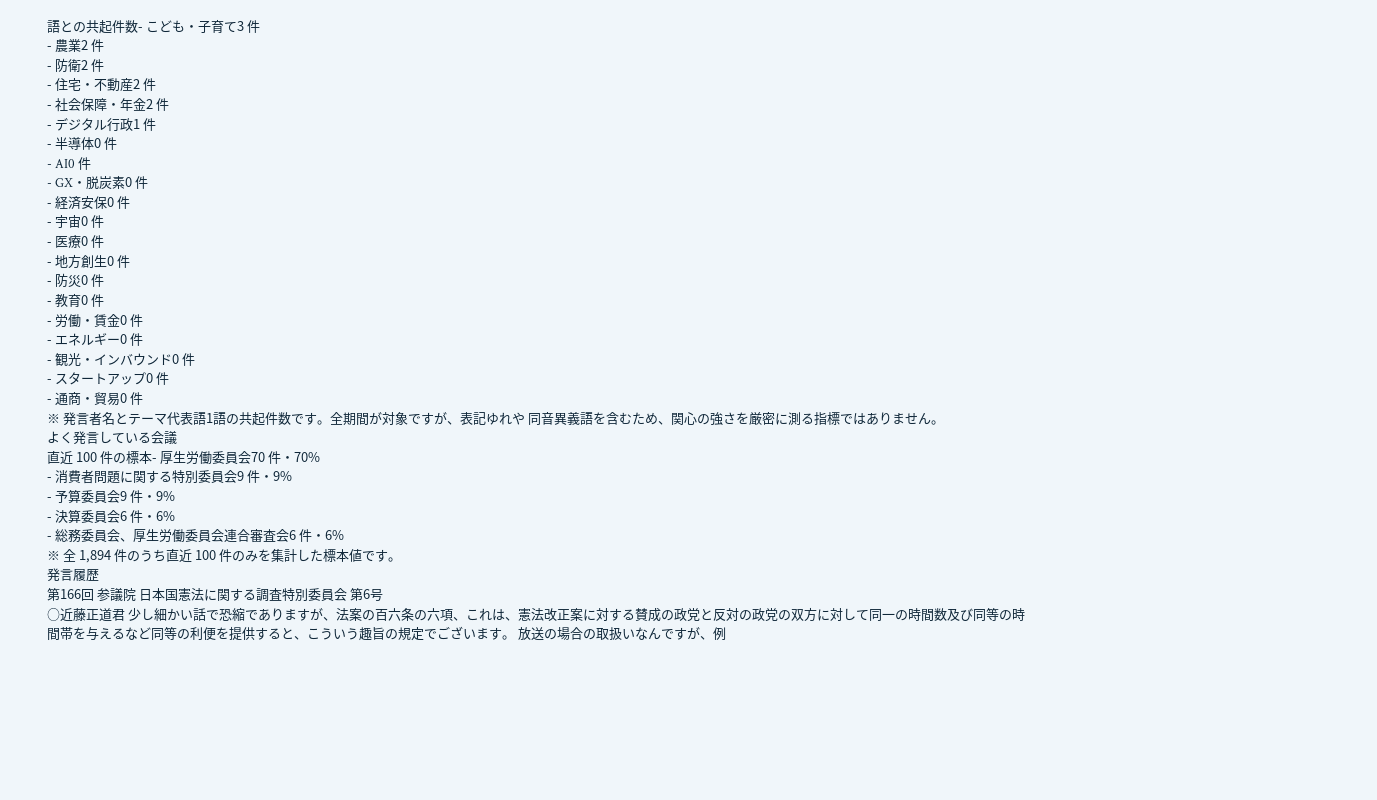語との共起件数- こども・子育て3 件
- 農業2 件
- 防衛2 件
- 住宅・不動産2 件
- 社会保障・年金2 件
- デジタル行政1 件
- 半導体0 件
- AI0 件
- GX・脱炭素0 件
- 経済安保0 件
- 宇宙0 件
- 医療0 件
- 地方創生0 件
- 防災0 件
- 教育0 件
- 労働・賃金0 件
- エネルギー0 件
- 観光・インバウンド0 件
- スタートアップ0 件
- 通商・貿易0 件
※ 発言者名とテーマ代表語1語の共起件数です。全期間が対象ですが、表記ゆれや 同音異義語を含むため、関心の強さを厳密に測る指標ではありません。
よく発言している会議
直近 100 件の標本- 厚生労働委員会70 件・70%
- 消費者問題に関する特別委員会9 件・9%
- 予算委員会9 件・9%
- 決算委員会6 件・6%
- 総務委員会、厚生労働委員会連合審査会6 件・6%
※ 全 1,894 件のうち直近 100 件のみを集計した標本値です。
発言履歴
第166回 参議院 日本国憲法に関する調査特別委員会 第6号
○近藤正道君 少し細かい話で恐縮でありますが、法案の百六条の六項、これは、憲法改正案に対する賛成の政党と反対の政党の双方に対して同一の時間数及び同等の時間帯を与えるなど同等の利便を提供すると、こういう趣旨の規定でございます。 放送の場合の取扱いなんですが、例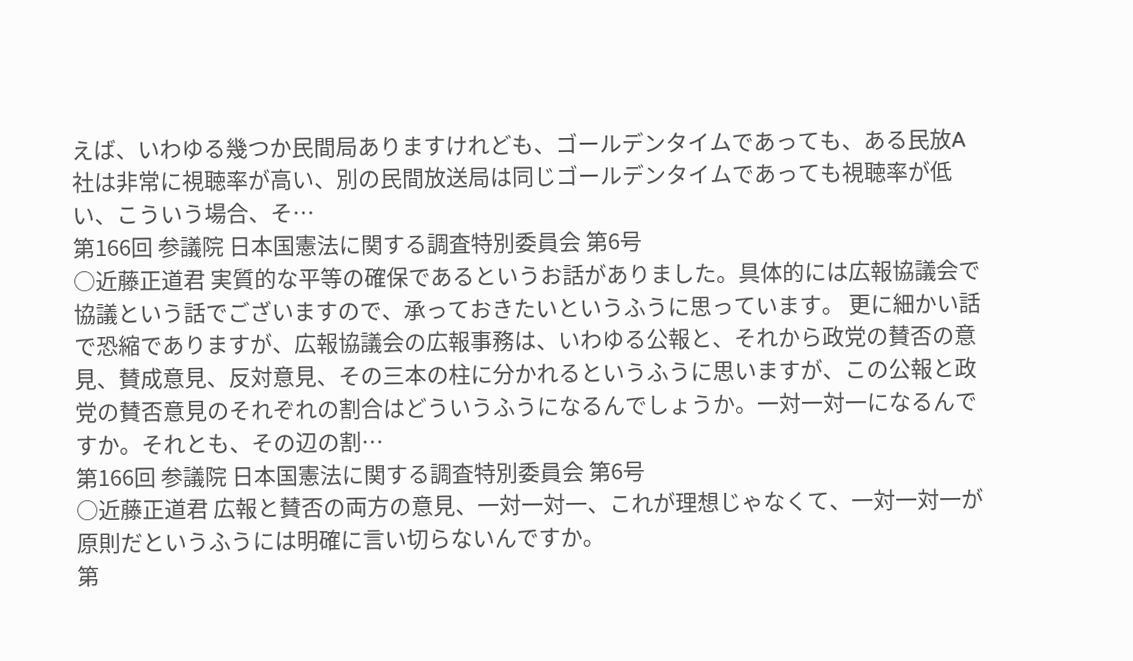えば、いわゆる幾つか民間局ありますけれども、ゴールデンタイムであっても、ある民放A社は非常に視聴率が高い、別の民間放送局は同じゴールデンタイムであっても視聴率が低い、こういう場合、そ…
第166回 参議院 日本国憲法に関する調査特別委員会 第6号
○近藤正道君 実質的な平等の確保であるというお話がありました。具体的には広報協議会で協議という話でございますので、承っておきたいというふうに思っています。 更に細かい話で恐縮でありますが、広報協議会の広報事務は、いわゆる公報と、それから政党の賛否の意見、賛成意見、反対意見、その三本の柱に分かれるというふうに思いますが、この公報と政党の賛否意見のそれぞれの割合はどういうふうになるんでしょうか。一対一対一になるんですか。それとも、その辺の割…
第166回 参議院 日本国憲法に関する調査特別委員会 第6号
○近藤正道君 広報と賛否の両方の意見、一対一対一、これが理想じゃなくて、一対一対一が原則だというふうには明確に言い切らないんですか。
第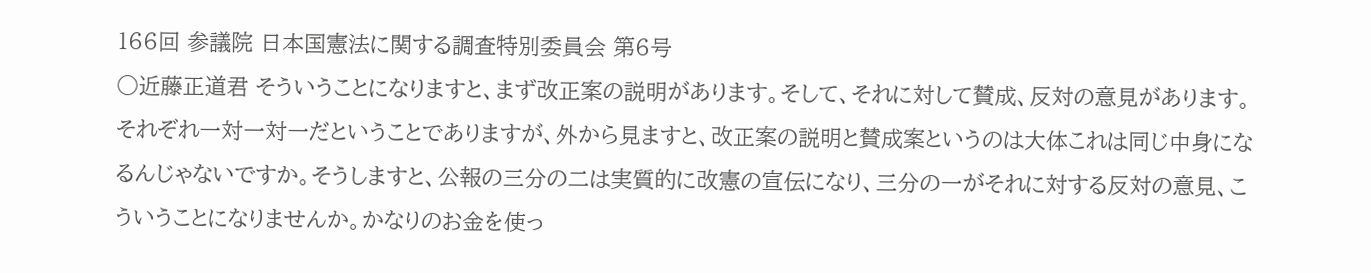166回 参議院 日本国憲法に関する調査特別委員会 第6号
○近藤正道君 そういうことになりますと、まず改正案の説明があります。そして、それに対して賛成、反対の意見があります。それぞれ一対一対一だということでありますが、外から見ますと、改正案の説明と賛成案というのは大体これは同じ中身になるんじゃないですか。そうしますと、公報の三分の二は実質的に改憲の宣伝になり、三分の一がそれに対する反対の意見、こういうことになりませんか。かなりのお金を使っ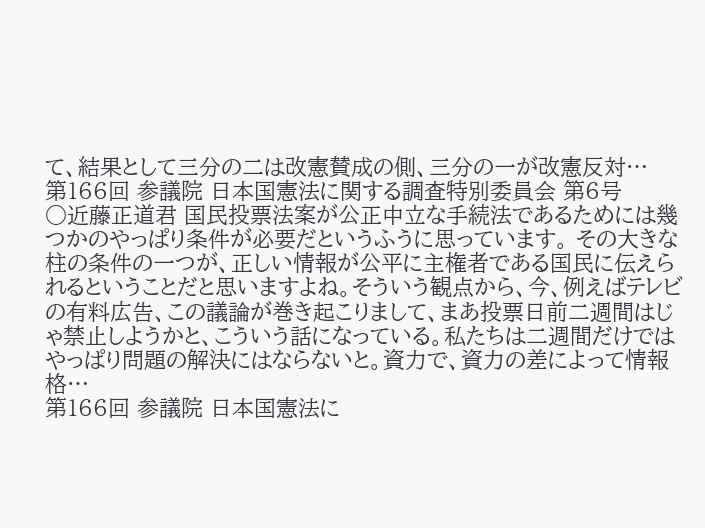て、結果として三分の二は改憲賛成の側、三分の一が改憲反対…
第166回 参議院 日本国憲法に関する調査特別委員会 第6号
○近藤正道君 国民投票法案が公正中立な手続法であるためには幾つかのやっぱり条件が必要だというふうに思っています。 その大きな柱の条件の一つが、正しい情報が公平に主権者である国民に伝えられるということだと思いますよね。そういう観点から、今、例えばテレビの有料広告、この議論が巻き起こりまして、まあ投票日前二週間はじゃ禁止しようかと、こういう話になっている。私たちは二週間だけではやっぱり問題の解決にはならないと。資力で、資力の差によって情報格…
第166回 参議院 日本国憲法に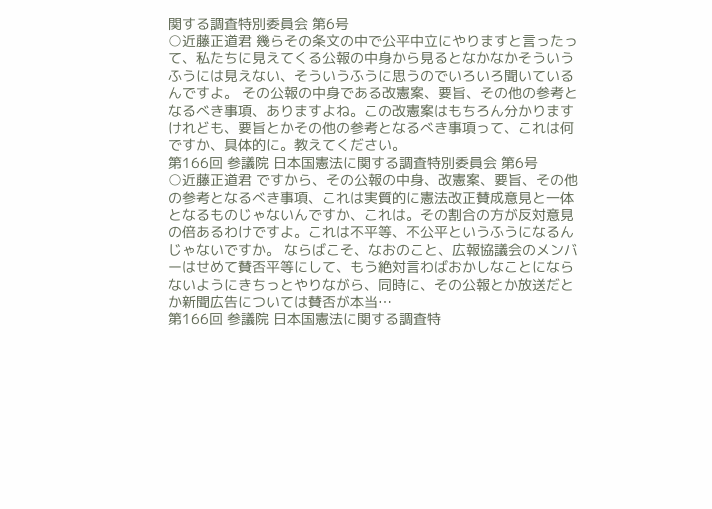関する調査特別委員会 第6号
○近藤正道君 幾らその条文の中で公平中立にやりますと言ったって、私たちに見えてくる公報の中身から見るとなかなかそういうふうには見えない、そういうふうに思うのでいろいろ聞いているんですよ。 その公報の中身である改憲案、要旨、その他の参考となるべき事項、ありますよね。この改憲案はもちろん分かりますけれども、要旨とかその他の参考となるべき事項って、これは何ですか、具体的に。教えてください。
第166回 参議院 日本国憲法に関する調査特別委員会 第6号
○近藤正道君 ですから、その公報の中身、改憲案、要旨、その他の参考となるべき事項、これは実質的に憲法改正賛成意見と一体となるものじゃないんですか、これは。その割合の方が反対意見の倍あるわけですよ。これは不平等、不公平というふうになるんじゃないですか。 ならばこそ、なおのこと、広報協議会のメンバーはせめて賛否平等にして、もう絶対言わばおかしなことにならないようにきちっとやりながら、同時に、その公報とか放送だとか新聞広告については賛否が本当…
第166回 参議院 日本国憲法に関する調査特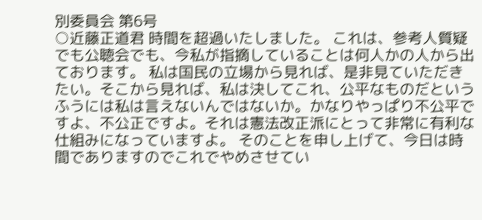別委員会 第6号
○近藤正道君 時間を超過いたしました。 これは、参考人質疑でも公聴会でも、今私が指摘していることは何人かの人から出ております。 私は国民の立場から見れば、是非見ていただきたい。そこから見れば、私は決してこれ、公平なものだというふうには私は言えないんではないか。かなりやっぱり不公平ですよ、不公正ですよ。それは憲法改正派にとって非常に有利な仕組みになっていますよ。 そのことを申し上げて、今日は時間でありますのでこれでやめさせてい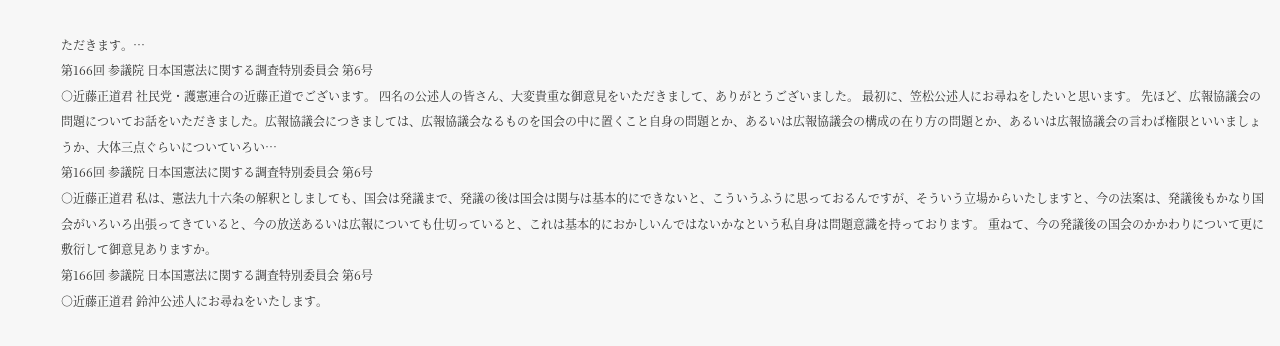ただきます。…
第166回 参議院 日本国憲法に関する調査特別委員会 第6号
○近藤正道君 社民党・護憲連合の近藤正道でございます。 四名の公述人の皆さん、大変貴重な御意見をいただきまして、ありがとうございました。 最初に、笠松公述人にお尋ねをしたいと思います。 先ほど、広報協議会の問題についてお話をいただきました。広報協議会につきましては、広報協議会なるものを国会の中に置くこと自身の問題とか、あるいは広報協議会の構成の在り方の問題とか、あるいは広報協議会の言わば権限といいましょうか、大体三点ぐらいについていろい…
第166回 参議院 日本国憲法に関する調査特別委員会 第6号
○近藤正道君 私は、憲法九十六条の解釈としましても、国会は発議まで、発議の後は国会は関与は基本的にできないと、こういうふうに思っておるんですが、そういう立場からいたしますと、今の法案は、発議後もかなり国会がいろいろ出張ってきていると、今の放送あるいは広報についても仕切っていると、これは基本的におかしいんではないかなという私自身は問題意識を持っております。 重ねて、今の発議後の国会のかかわりについて更に敷衍して御意見ありますか。
第166回 参議院 日本国憲法に関する調査特別委員会 第6号
○近藤正道君 鈴沖公述人にお尋ねをいたします。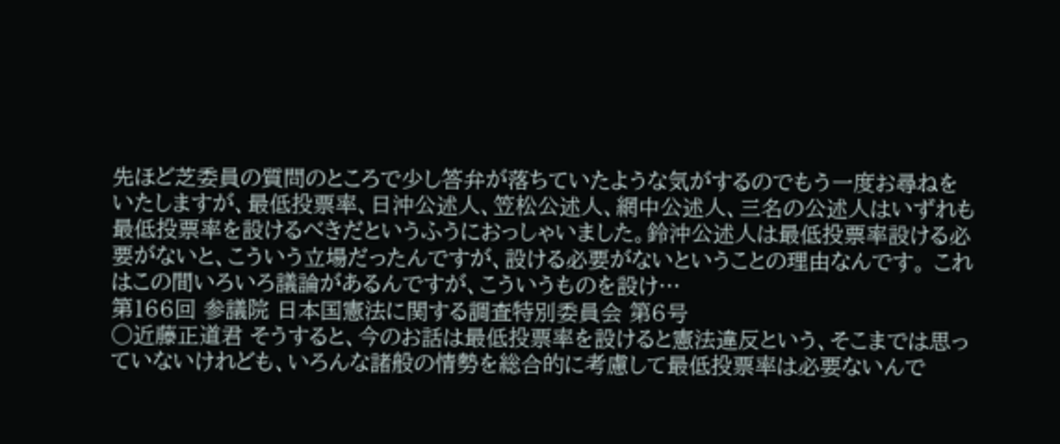先ほど芝委員の質問のところで少し答弁が落ちていたような気がするのでもう一度お尋ねをいたしますが、最低投票率、日沖公述人、笠松公述人、網中公述人、三名の公述人はいずれも最低投票率を設けるべきだというふうにおっしゃいました。鈴沖公述人は最低投票率設ける必要がないと、こういう立場だったんですが、設ける必要がないということの理由なんです。 これはこの間いろいろ議論があるんですが、こういうものを設け…
第166回 参議院 日本国憲法に関する調査特別委員会 第6号
○近藤正道君 そうすると、今のお話は最低投票率を設けると憲法違反という、そこまでは思っていないけれども、いろんな諸般の情勢を総合的に考慮して最低投票率は必要ないんで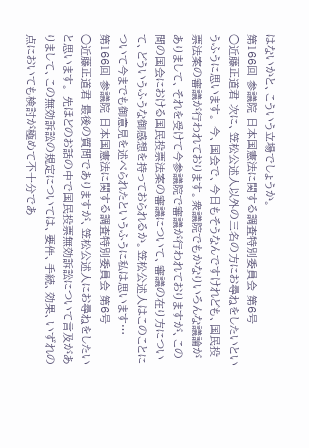はないかと、こういう立場でしょうか。
第166回 参議院 日本国憲法に関する調査特別委員会 第6号
○近藤正道君 次に、笠松公述人以外の三名の方にお尋ねをしたいというふうに思います。 今、国会で、今日もそうなんですけれども、国民投票法案の審議が行われております。衆議院でもかなりいろんな議論がありまして、それを受けて今参議院で審議が行われておりますが、この間の国会における国民投票法案の審議について、審議の在り方について、どういうふうな御感想を持っておられるか。笠松公述人はこのことについて今までも御意見を述べられたというふうに私は思います…
第166回 参議院 日本国憲法に関する調査特別委員会 第6号
○近藤正道君 最後の質問でありますが、笠松公述人にお尋ねをしたいと思います。 先ほどのお話の中で国民投票無効訴訟について言及がありまして、この無効訴訟の規定については、要件、手続、効果、いずれの点においても検討が極めて不十分であ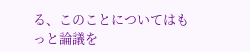る、このことについてはもっと論議を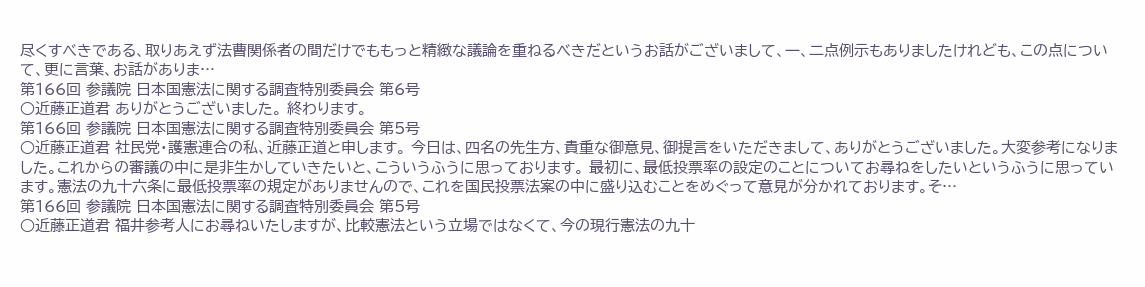尽くすべきである、取りあえず法曹関係者の間だけでももっと精緻な議論を重ねるべきだというお話がございまして、一、二点例示もありましたけれども、この点について、更に言葉、お話がありま…
第166回 参議院 日本国憲法に関する調査特別委員会 第6号
○近藤正道君 ありがとうございました。 終わります。
第166回 参議院 日本国憲法に関する調査特別委員会 第5号
○近藤正道君 社民党・護憲連合の私、近藤正道と申します。 今日は、四名の先生方、貴重な御意見、御提言をいただきまして、ありがとうございました。大変参考になりました。これからの審議の中に是非生かしていきたいと、こういうふうに思っております。 最初に、最低投票率の設定のことについてお尋ねをしたいというふうに思っています。憲法の九十六条に最低投票率の規定がありませんので、これを国民投票法案の中に盛り込むことをめぐって意見が分かれております。そ…
第166回 参議院 日本国憲法に関する調査特別委員会 第5号
○近藤正道君 福井参考人にお尋ねいたしますが、比較憲法という立場ではなくて、今の現行憲法の九十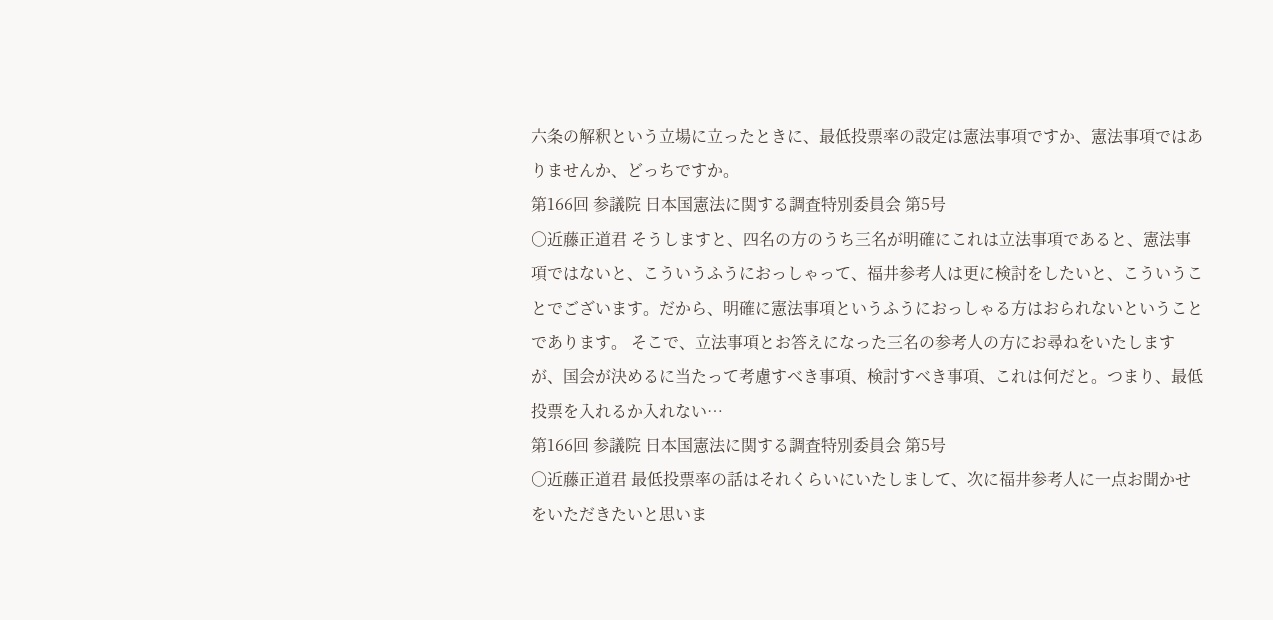六条の解釈という立場に立ったときに、最低投票率の設定は憲法事項ですか、憲法事項ではありませんか、どっちですか。
第166回 参議院 日本国憲法に関する調査特別委員会 第5号
○近藤正道君 そうしますと、四名の方のうち三名が明確にこれは立法事項であると、憲法事項ではないと、こういうふうにおっしゃって、福井参考人は更に検討をしたいと、こういうことでございます。だから、明確に憲法事項というふうにおっしゃる方はおられないということであります。 そこで、立法事項とお答えになった三名の参考人の方にお尋ねをいたしますが、国会が決めるに当たって考慮すべき事項、検討すべき事項、これは何だと。つまり、最低投票を入れるか入れない…
第166回 参議院 日本国憲法に関する調査特別委員会 第5号
○近藤正道君 最低投票率の話はそれくらいにいたしまして、次に福井参考人に一点お聞かせをいただきたいと思いま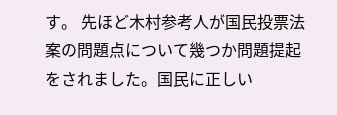す。 先ほど木村参考人が国民投票法案の問題点について幾つか問題提起をされました。国民に正しい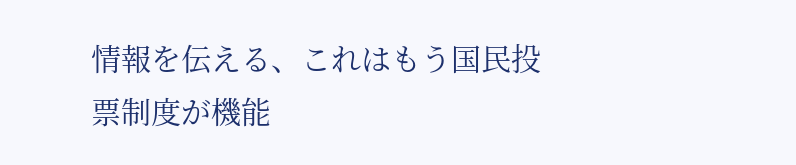情報を伝える、これはもう国民投票制度が機能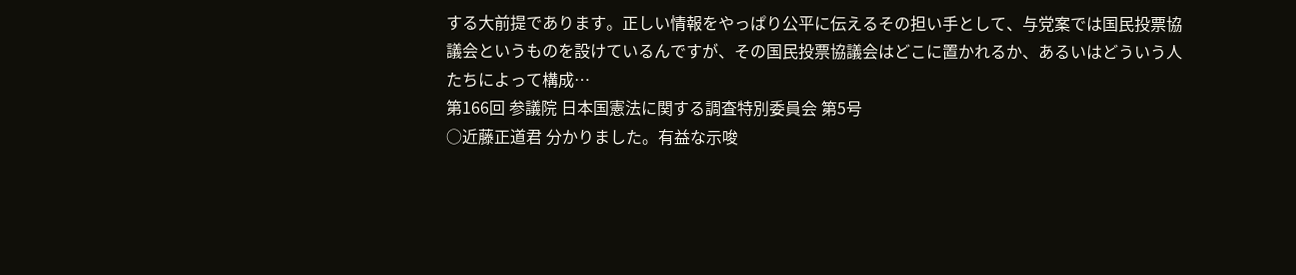する大前提であります。正しい情報をやっぱり公平に伝えるその担い手として、与党案では国民投票協議会というものを設けているんですが、その国民投票協議会はどこに置かれるか、あるいはどういう人たちによって構成…
第166回 参議院 日本国憲法に関する調査特別委員会 第5号
○近藤正道君 分かりました。有益な示唆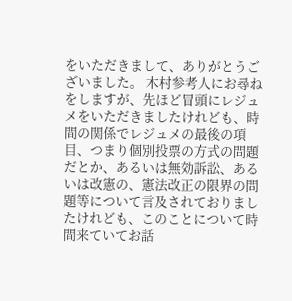をいただきまして、ありがとうございました。 木村参考人にお尋ねをしますが、先ほど冒頭にレジュメをいただきましたけれども、時間の関係でレジュメの最後の項目、つまり個別投票の方式の問題だとか、あるいは無効訴訟、あるいは改憲の、憲法改正の限界の問題等について言及されておりましたけれども、このことについて時間来ていてお話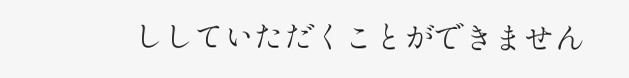ししていただくことができません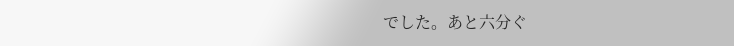でした。あと六分ぐ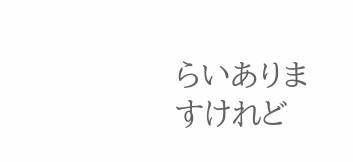らいありますけれど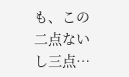も、この二点ないし三点…